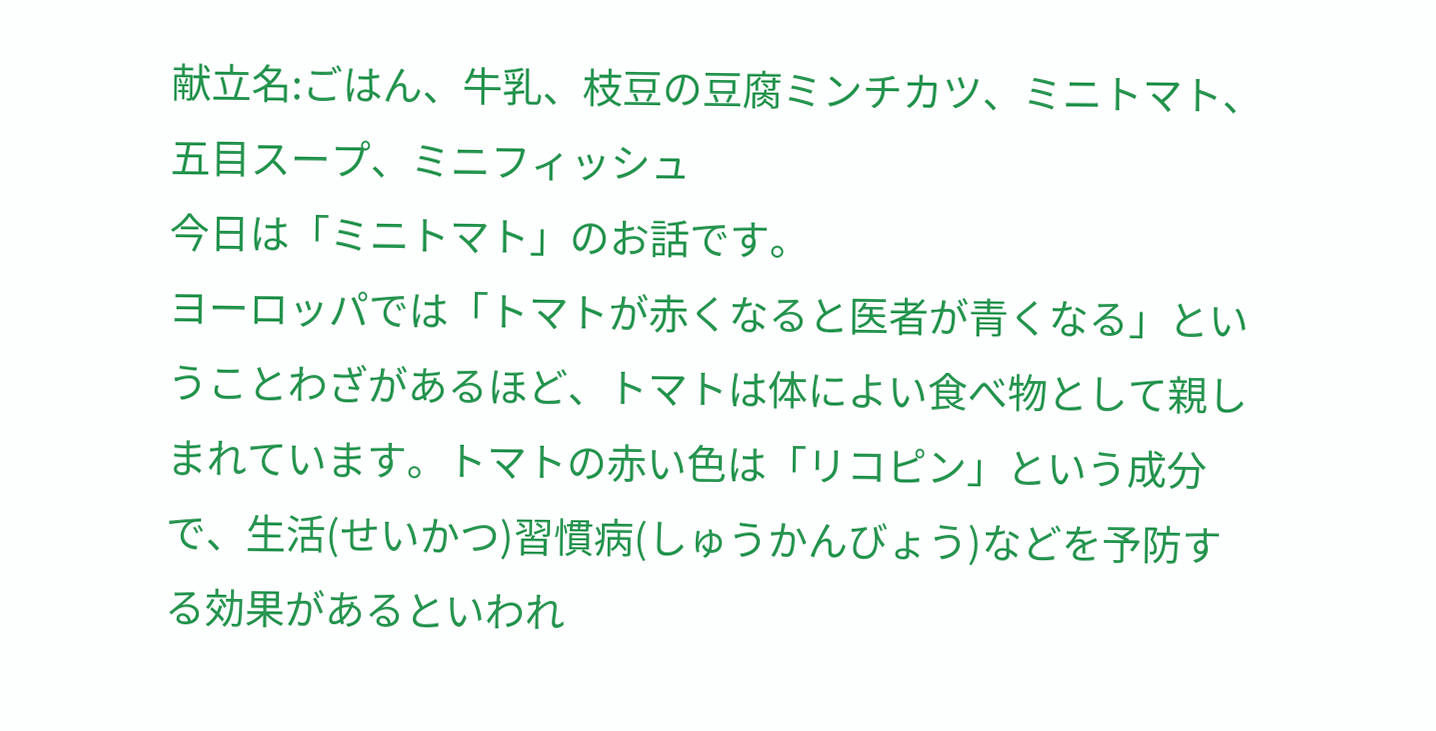献立名:ごはん、牛乳、枝豆の豆腐ミンチカツ、ミニトマト、五目スープ、ミニフィッシュ
今日は「ミニトマト」のお話です。
ヨーロッパでは「トマトが赤くなると医者が青くなる」ということわざがあるほど、トマトは体によい食べ物として親しまれています。トマトの赤い色は「リコピン」という成分で、生活(せいかつ)習慣病(しゅうかんびょう)などを予防する効果があるといわれ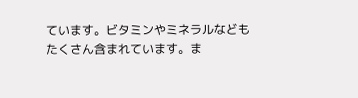ています。ビタミンやミネラルなどもたくさん含まれています。ま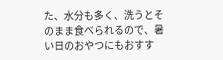た、水分も多く、洗うとそのまま食べられるので、暑い日のおやつにもおすす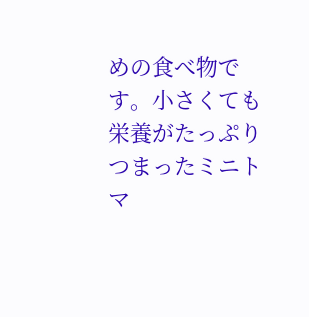めの食べ物です。小さくても栄養がたっぷりつまったミニトマ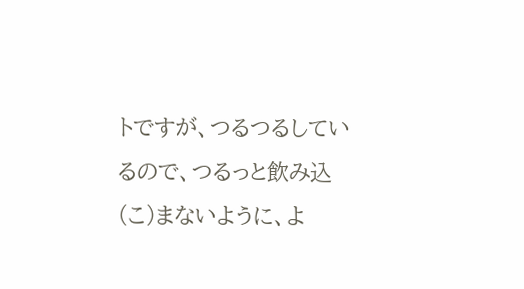トですが、つるつるしているので、つるっと飲み込(こ)まないように、よ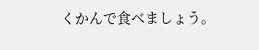くかんで食べましょう。